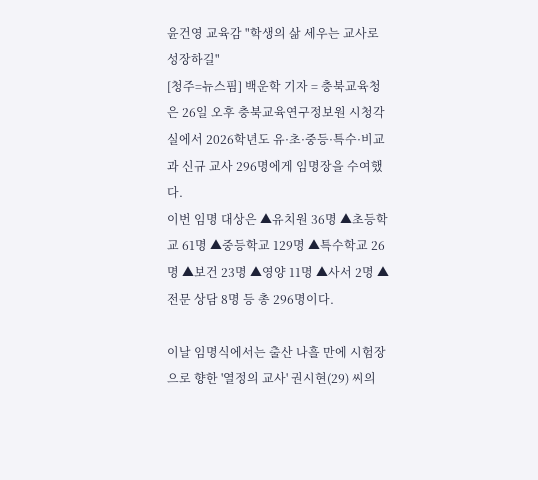윤건영 교육감 "학생의 삶 세우는 교사로 성장하길"
[청주=뉴스핌] 백운학 기자 = 충북교육청은 26일 오후 충북교육연구정보원 시청각실에서 2026학년도 유·초·중등·특수·비교과 신규 교사 296명에게 임명장을 수여했다.
이번 임명 대상은 ▲유치원 36명 ▲초등학교 61명 ▲중등학교 129명 ▲특수학교 26명 ▲보건 23명 ▲영양 11명 ▲사서 2명 ▲전문 상담 8명 등 총 296명이다.

이날 임명식에서는 출산 나흘 만에 시험장으로 향한 '열정의 교사' 권시현(29) 씨의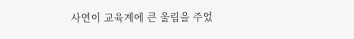사연이 교육계에 큰 울림을 주었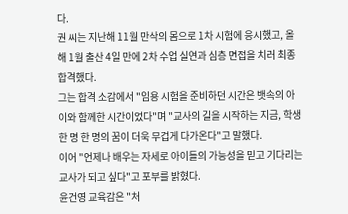다.
권 씨는 지난해 11월 만삭의 몸으로 1차 시험에 응시했고, 올해 1월 출산 4일 만에 2차 수업 실연과 심층 면접을 치러 최종 합격했다.
그는 합격 소감에서 "임용 시험을 준비하던 시간은 뱃속의 아이와 함께한 시간이었다"며 "교사의 길을 시작하는 지금, 학생 한 명 한 명의 꿈이 더욱 무겁게 다가온다"고 말했다.
이어 "언제나 배우는 자세로 아이들의 가능성을 믿고 기다리는 교사가 되고 싶다"고 포부를 밝혔다.
윤건영 교육감은 "처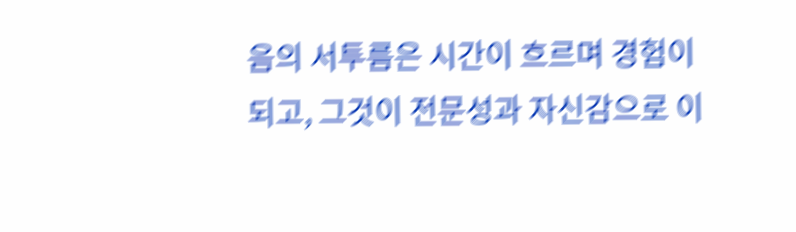음의 서투름은 시간이 흐르며 경험이 되고, 그것이 전문성과 자신감으로 이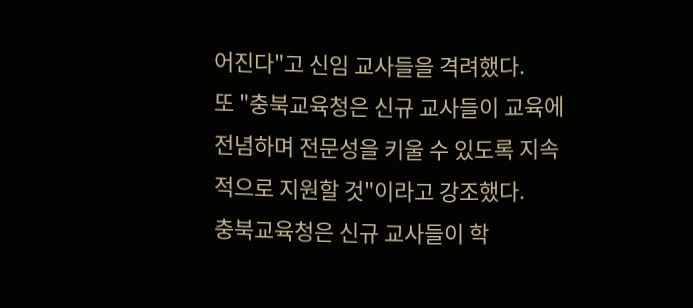어진다"고 신임 교사들을 격려했다.
또 "충북교육청은 신규 교사들이 교육에 전념하며 전문성을 키울 수 있도록 지속적으로 지원할 것"이라고 강조했다.
충북교육청은 신규 교사들이 학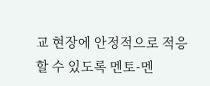교 현장에 안정적으로 적응할 수 있도록 멘토-멘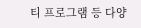티 프로그램 등 다양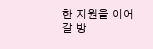한 지원을 이어갈 방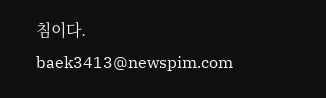침이다.
baek3413@newspim.com